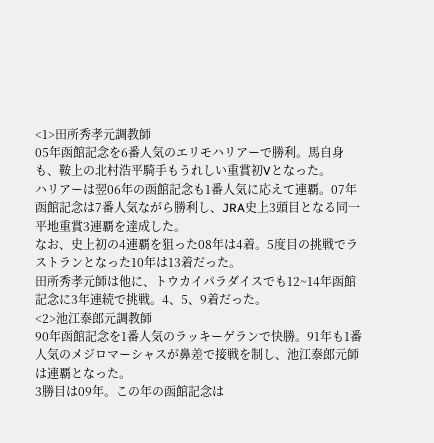<1>田所秀孝元調教師
05年函館記念を6番人気のエリモハリアーで勝利。馬自身も、鞍上の北村浩平騎手もうれしい重賞初Vとなった。
ハリアーは翌06年の函館記念も1番人気に応えて連覇。07年函館記念は7番人気ながら勝利し、JRA史上3頭目となる同一平地重賞3連覇を達成した。
なお、史上初の4連覇を狙った08年は4着。5度目の挑戦でラストランとなった10年は13着だった。
田所秀孝元師は他に、トウカイパラダイスでも12~14年函館記念に3年連続で挑戦。4、5、9着だった。
<2>池江泰郎元調教師
90年函館記念を1番人気のラッキーゲランで快勝。91年も1番人気のメジロマーシャスが鼻差で接戦を制し、池江泰郎元師は連覇となった。
3勝目は09年。この年の函館記念は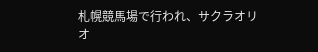札幌競馬場で行われ、サクラオリオ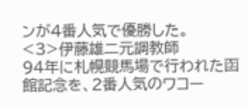ンが4番人気で優勝した。
<3>伊藤雄二元調教師
94年に札幌競馬場で行われた函館記念を、2番人気のワコー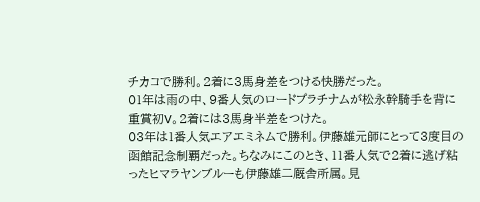チカコで勝利。2着に3馬身差をつける快勝だった。
01年は雨の中、9番人気のロードプラチナムが松永幹騎手を背に重賞初V。2着には3馬身半差をつけた。
03年は1番人気エアエミネムで勝利。伊藤雄元師にとって3度目の函館記念制覇だった。ちなみにこのとき、11番人気で2着に逃げ粘ったヒマラヤンブルーも伊藤雄二厩舎所属。見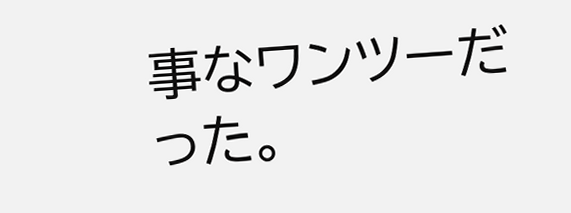事なワンツーだった。